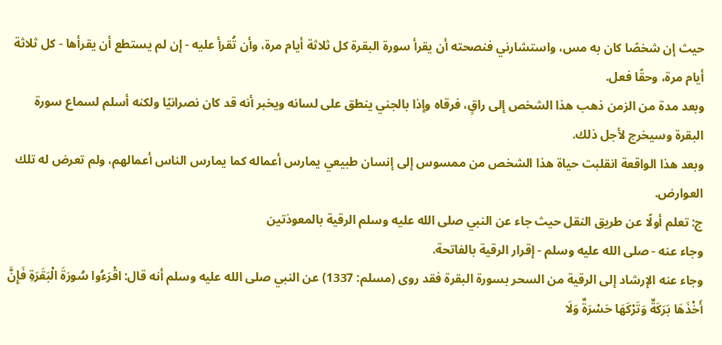حيث إن شخصًا كان به مس، واستشارني فنصحته أن يقرأ سورة البقرة كل ثلاثة أيام مرة، وأن تُقرأ عليه - إن لم يستطع أن يقرأها - كل ثلاثة أيام مرة، وحقًا فعل.
وبعد مدة من الزمن ذهب هذا الشخص إلى راقٍ، فرقاه وإذا بالجني ينطق على لسانه ويخبر أنه قد كان نصرانيًا ولكنه أسلم لسماع سورة البقرة وسيخرج لأجل ذلك.
وبعد هذا الواقعة انقلبت حياة هذا الشخص من ممسوس إلى إنسان طبيعي يمارس أعماله كما يمارس الناس أعمالهم، ولم تعرض له تلك العوارض.
ج: تعلم أولًا عن طريق النقل حيث جاء عن النبي صلى الله عليه وسلم الرقية بالمعوذتين
وجاء عنه - صلى الله عليه وسلم - إقرار الرقية بالفاتحة.
وجاء عنه الإرشاد إلى الرقية من السحر بسورة البقرة فقد روى (مسلم: 1337) عن النبي صلى الله عليه وسلم أنه قال: اقْرَءُوا سُورَةَ الْبَقَرَةِ فَإِنَّ أَخْذَهَا بَرَكَةٌ وَتَرْكَهَا حَسْرَةٌ وَلَا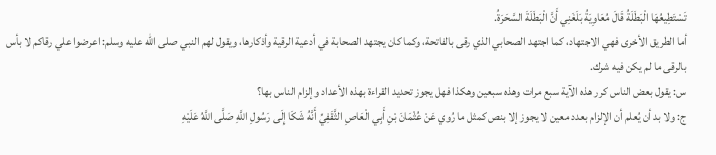تَسْتَطِيعُهَا الْبَطَلَةُ قَالَ مُعَاوِيَةُ بَلَغَنِي أَنَّ الْبَطَلَةَ السَّحَرَةُ.
أما الطريق الأخرى فهي الاجتهاد، كما اجتهد الصحابي الذي رقى بالفاتحة، وكما كان يجتهد الصحابة في أدعية الرقية وأذكارها، ويقول لهم النبي صلى الله عليه وسلم: اعرضوا علي رقاكم لا بأس بالرقى ما لم يكن فيه شرك.
س: يقول بعض الناس كرر هذه الآية سبع مرات وهذه سبعين وهكذا فهل يجوز تحديد القراءة بهذه الأعداد وإلزام الناس بها؟
ج: ولا بد أن يُعلم أن الإلزام بعدد معين لا يجوز إلا بنص كمثل ما رُوي عَنْ عُثْمَانَ بْنِ أَبِي الْعَاصِ الثَّقَفِيِّ أَنَّهُ شَكَا إِلَى رَسُولِ اللَّهِ صَلَّى اللَّهُ عَلَيْهِ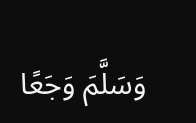وَسَلَّمَ وَجَعًا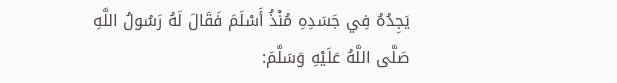يَجِدُهُ فِي جَسَدِهِ مُنْذُ أَسْلَمَ فَقَالَ لَهُ رَسُولُ اللَّهِ صَلَّى اللَّهُ عَلَيْهِ وَسَلَّمَ: